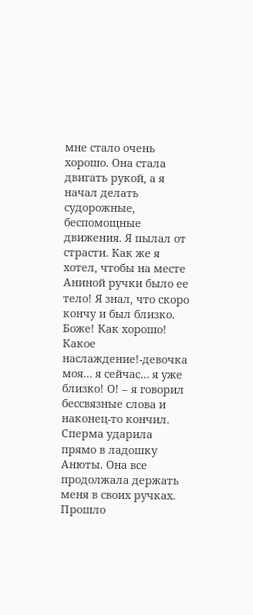мне стало очень хорошо. Она стала двигать рукой, а я начал делать судорожные, беспомощные движения. Я пылал от страсти. Как же я хотел, чтобы на месте Аниной ручки было ее тело! Я знал, что скоро кончу и был близко. Боже! Как хорошо! Какое наслаждение!-девочка моя… я сейчас… я уже близко! О! – я говорил бессвязные слова и наконец-то кончил. Сперма ударила прямо в ладошку Анюты. Она все продолжала держать меня в своих ручках. Прошло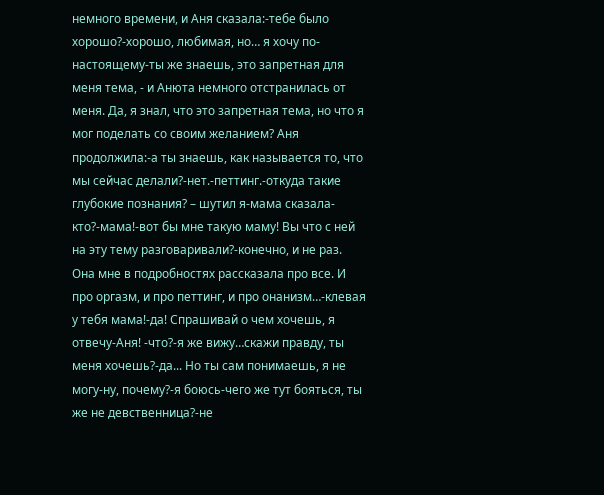немного времени, и Аня сказала:-тебе было хорошо?-хорошо, любимая, но… я хочу по-настоящему-ты же знаешь, это запретная для меня тема, - и Анюта немного отстранилась от меня. Да, я знал, что это запретная тема, но что я мог поделать со своим желанием? Аня продолжила:-а ты знаешь, как называется то, что мы сейчас делали?-нет.-петтинг.-откуда такие глубокие познания? – шутил я-мама сказала-кто?-мама!-вот бы мне такую маму! Вы что с ней на эту тему разговаривали?-конечно, и не раз. Она мне в подробностях рассказала про все. И про оргазм, и про петтинг, и про онанизм…-клевая у тебя мама!-да! Спрашивай о чем хочешь, я отвечу-Аня! -что?-я же вижу…скажи правду, ты меня хочешь?-да... Но ты сам понимаешь, я не могу-ну, почему?-я боюсь-чего же тут бояться, ты же не девственница?-не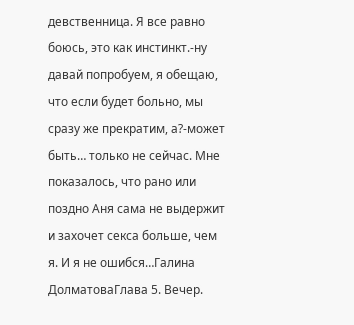девственница. Я все равно боюсь, это как инстинкт.-ну давай попробуем, я обещаю, что если будет больно, мы сразу же прекратим, а?-может быть… только не сейчас. Мне показалось, что рано или поздно Аня сама не выдержит и захочет секса больше, чем я. И я не ошибся…Галина ДолматоваГлава 5. Вечер.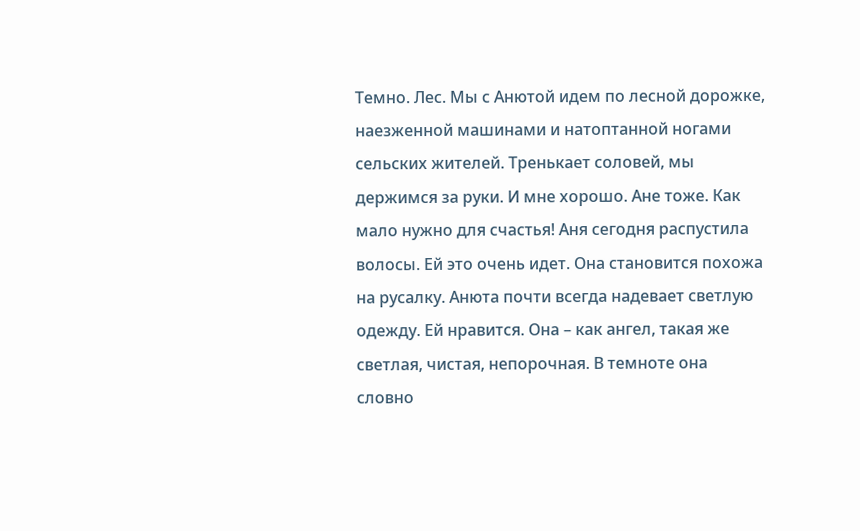Темно. Лес. Мы с Анютой идем по лесной дорожке, наезженной машинами и натоптанной ногами сельских жителей. Тренькает соловей, мы держимся за руки. И мне хорошо. Ане тоже. Как мало нужно для счастья! Аня сегодня распустила волосы. Ей это очень идет. Она становится похожа на русалку. Анюта почти всегда надевает светлую одежду. Ей нравится. Она – как ангел, такая же светлая, чистая, непорочная. В темноте она словно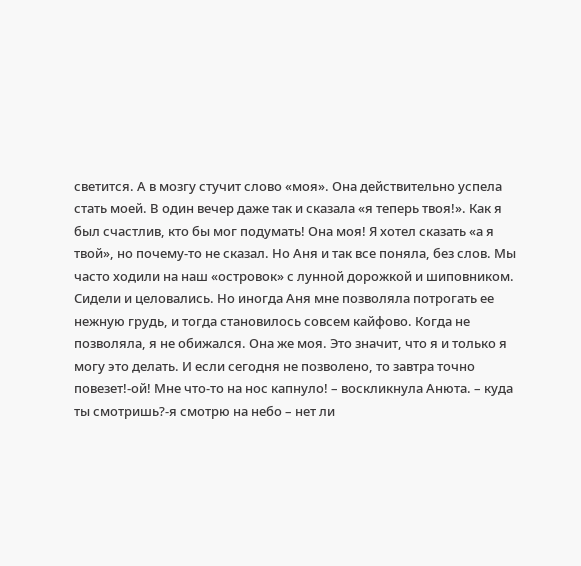светится. А в мозгу стучит слово «моя». Она действительно успела стать моей. В один вечер даже так и сказала «я теперь твоя!». Как я был счастлив, кто бы мог подумать! Она моя! Я хотел сказать «а я твой», но почему-то не сказал. Но Аня и так все поняла, без слов. Мы часто ходили на наш «островок» с лунной дорожкой и шиповником. Сидели и целовались. Но иногда Аня мне позволяла потрогать ее нежную грудь, и тогда становилось совсем кайфово. Когда не позволяла, я не обижался. Она же моя. Это значит, что я и только я могу это делать. И если сегодня не позволено, то завтра точно повезет!-ой! Мне что-то на нос капнуло! – воскликнула Анюта. – куда ты смотришь?-я смотрю на небо – нет ли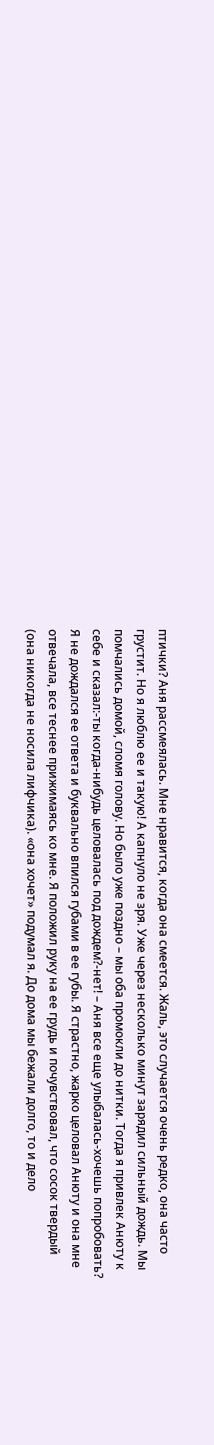птички? Аня рассмеялась. Мне нравится, когда она смеется. Жаль, это случается очень редко, она часто грустит. Но я люблю ее и такую! А капнуло не зря. Уже через несколько минут зарядил сильный дождь. Мы помчались домой, сломя голову. Но было уже поздно – мы оба промокли до нитки. Тогда я привлек Анюту к себе и сказал:-ты когда-нибудь целовалась под дождем?-нет! – Аня все еще улыбалась-хочешь попробовать? Я не дождался ее ответа и буквально впился губами в ее губы. Я страстно, жарко целовал Анюту и она мне отвечала, все теснее прижимаясь ко мне. Я положил руку на ее грудь и почувствовал, что сосок твердый (она никогда не носила лифчика). «она хочет» подумал я. До дома мы бежали долго, то и дело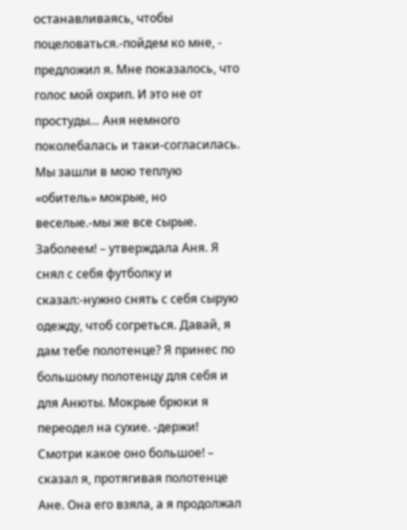останавливаясь, чтобы поцеловаться.-пойдем ко мне, - предложил я. Мне показалось, что голос мой охрип. И это не от простуды… Аня немного поколебалась и таки-согласилась. Мы зашли в мою теплую «обитель» мокрые, но веселые.-мы же все сырые. Заболеем! – утверждала Аня. Я снял с себя футболку и сказал:-нужно снять с себя сырую одежду, чтоб согреться. Давай, я дам тебе полотенце? Я принес по большому полотенцу для себя и для Анюты. Мокрые брюки я переодел на сухие. -держи! Смотри какое оно большое! – сказал я, протягивая полотенце Ане. Она его взяла, а я продолжал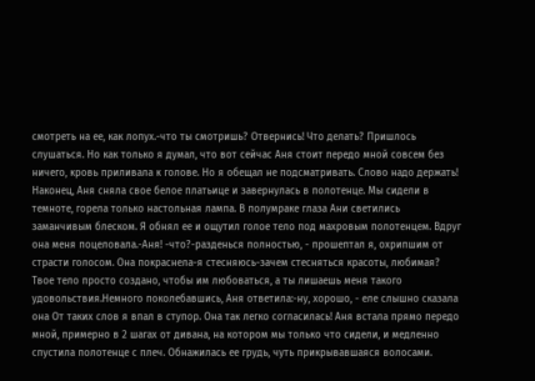смотреть на ее, как лопух.-что ты смотришь? Отвернись! Что делать? Пришлось слушаться. Но как только я думал, что вот сейчас Аня стоит передо мной совсем без ничего, кровь приливала к голове. Но я обещал не подсматривать. Слово надо держать! Наконец, Аня сняла свое белое платьице и завернулась в полотенце. Мы сидели в темноте, горела только настольная лампа. В полумраке глаза Ани светились заманчивым блеском. Я обнял ее и ощутил голое тело под махровым полотенцем. Вдруг она меня поцеловала.-Аня! -что?-разденься полностью, - прошептал я, охрипшим от страсти голосом. Она покраснела-я стесняюсь-зачем стесняться красоты, любимая? Твое тело просто создано, чтобы им любоваться, а ты лишаешь меня такого удовольствия.Немного поколебавшись, Аня ответила:-ну, хорошо, - еле слышно сказала она От таких слов я впал в ступор. Она так легко согласилась! Аня встала прямо передо мной, примерно в 2 шагах от дивана, на котором мы только что сидели, и медленно спустила полотенце с плеч. Обнажилась ее грудь, чуть прикрывавшаяся волосами.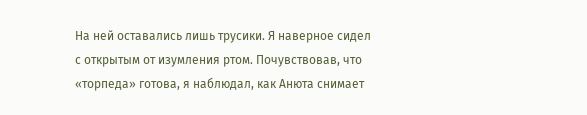На ней оставались лишь трусики. Я наверное сидел с открытым от изумления ртом. Почувствовав, что «торпеда» готова, я наблюдал, как Анюта снимает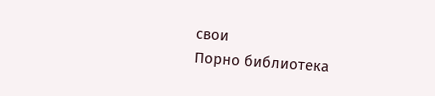свои
Порно библиотека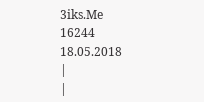3iks.Me
16244
18.05.2018
|
|